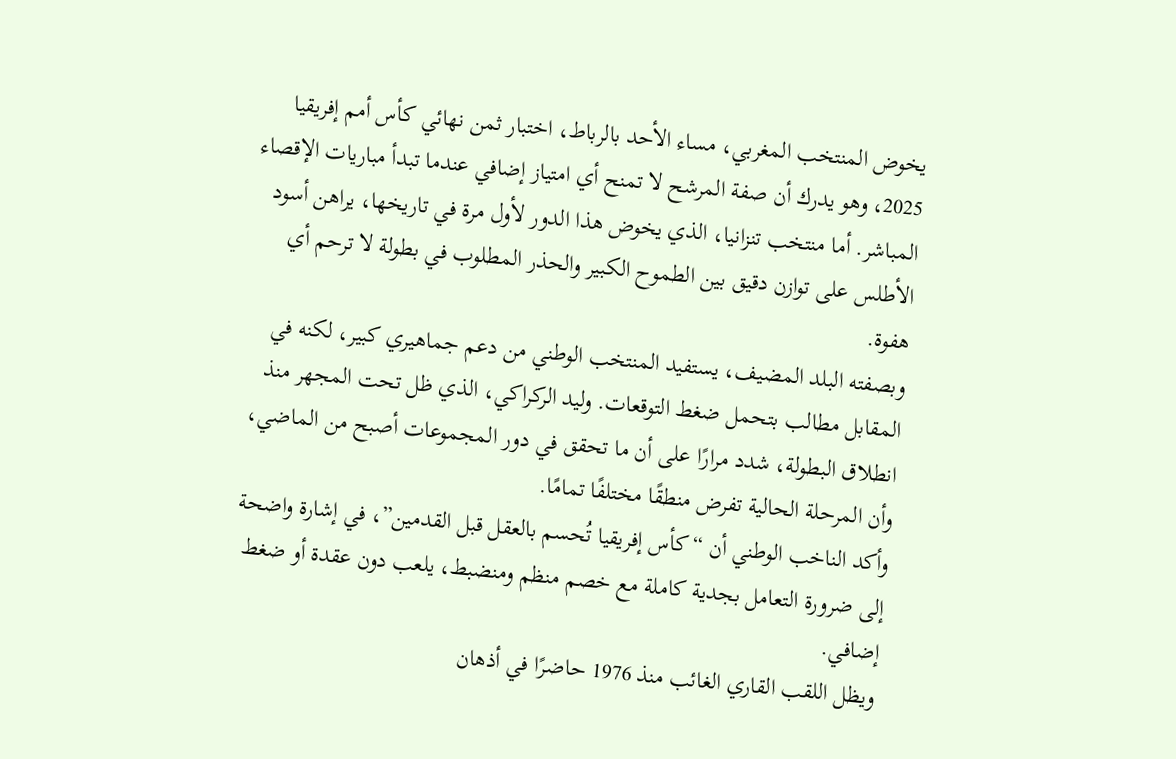يخوض المنتخب المغربي، مساء الأحد بالرباط، اختبار ثمن نهائي كأس أمم إفريقيا 2025، وهو يدرك أن صفة المرشح لا تمنح أي امتياز إضافي عندما تبدأ مباريات الإقصاء المباشر. أما منتخب تنزانيا، الذي يخوض هذا الدور لأول مرة في تاريخها، يراهن أسود الأطلس على توازن دقيق بين الطموح الكبير والحذر المطلوب في بطولة لا ترحم أي هفوة.
وبصفته البلد المضيف، يستفيد المنتخب الوطني من دعم جماهيري كبير، لكنه في المقابل مطالب بتحمل ضغط التوقعات. وليد الركراكي، الذي ظل تحت المجهر منذ انطلاق البطولة، شدد مرارًا على أن ما تحقق في دور المجموعات أصبح من الماضي، وأن المرحلة الحالية تفرض منطقًا مختلفًا تمامًا.
وأكد الناخب الوطني أن “كأس إفريقيا تُحسم بالعقل قبل القدمين”، في إشارة واضحة إلى ضرورة التعامل بجدية كاملة مع خصم منظم ومنضبط، يلعب دون عقدة أو ضغط إضافي.
ويظل اللقب القاري الغائب منذ 1976 حاضرًا في أذهان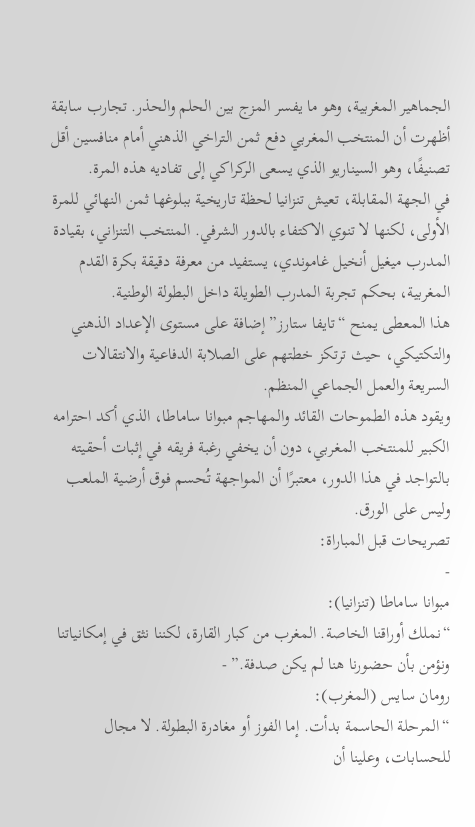الجماهير المغربية، وهو ما يفسر المزج بين الحلم والحذر. تجارب سابقة أظهرت أن المنتخب المغربي دفع ثمن التراخي الذهني أمام منافسين أقل تصنيفًا، وهو السيناريو الذي يسعى الركراكي إلى تفاديه هذه المرة.
في الجهة المقابلة، تعيش تنزانيا لحظة تاريخية ببلوغها ثمن النهائي للمرة الأولى، لكنها لا تنوي الاكتفاء بالدور الشرفي. المنتخب التنزاني، بقيادة المدرب ميغيل أنخيل غاموندي، يستفيد من معرفة دقيقة بكرة القدم المغربية، بحكم تجربة المدرب الطويلة داخل البطولة الوطنية.
هذا المعطى يمنح “تايفا ستارز” إضافة على مستوى الإعداد الذهني والتكتيكي، حيث ترتكز خطتهم على الصلابة الدفاعية والانتقالات السريعة والعمل الجماعي المنظم.
ويقود هذه الطموحات القائد والمهاجم مبوانا ساماطا، الذي أكد احترامه الكبير للمنتخب المغربي، دون أن يخفي رغبة فريقه في إثبات أحقيته بالتواجد في هذا الدور، معتبرًا أن المواجهة تُحسم فوق أرضية الملعب وليس على الورق.
تصريحات قبل المباراة:
-
مبوانا ساماطا (تنزانيا):
“نملك أوراقنا الخاصة. المغرب من كبار القارة، لكننا نثق في إمكانياتنا ونؤمن بأن حضورنا هنا لم يكن صدفة.” -
رومان سايس (المغرب):
“المرحلة الحاسمة بدأت. إما الفوز أو مغادرة البطولة. لا مجال للحسابات، وعلينا أن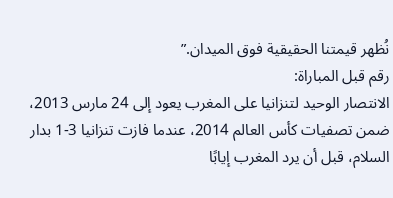نُظهر قيمتنا الحقيقية فوق الميدان.”
رقم قبل المباراة:
الانتصار الوحيد لتنزانيا على المغرب يعود إلى 24 مارس 2013، ضمن تصفيات كأس العالم 2014، عندما فازت تنزانيا 3-1 بدار السلام، قبل أن يرد المغرب إيابًا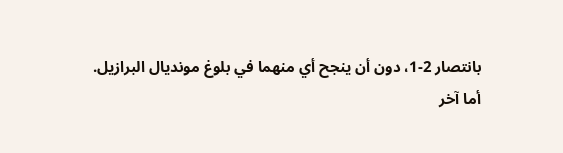بانتصار 2-1، دون أن ينجح أي منهما في بلوغ مونديال البرازيل.
أما آخر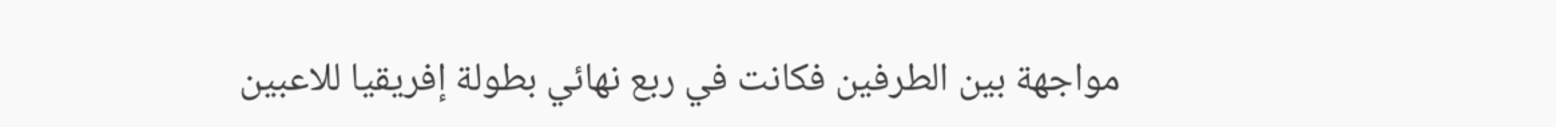مواجهة بين الطرفين فكانت في ربع نهائي بطولة إفريقيا للاعبين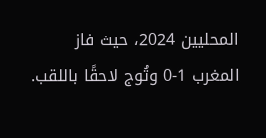المحليين 2024، حيث فاز المغرب 1-0 وتُوج لاحقًا باللقب.